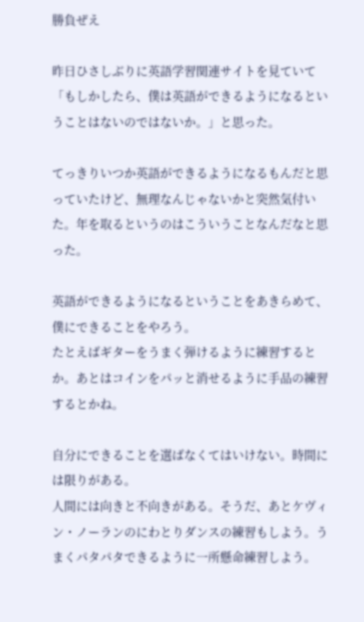勝負ぜえ

昨日ひさしぶりに英語学習関連サイトを見ていて「もしかしたら、僕は英語ができるようになるということはないのではないか。」と思った。

てっきりいつか英語ができるようになるもんだと思っていたけど、無理なんじゃないかと突然気付いた。年を取るというのはこういうことなんだなと思った。

英語ができるようになるということをあきらめて、僕にできることをやろう。
たとえばギターをうまく弾けるように練習するとか。あとはコインをパッと消せるように手品の練習するとかね。

自分にできることを選ばなくてはいけない。時間には限りがある。
人間には向きと不向きがある。そうだ、あとケヴィン・ノーランのにわとりダンスの練習もしよう。うまくパタパタできるように一所懸命練習しよう。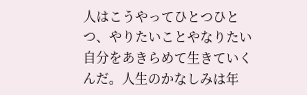人はこうやってひとつひとつ、やりたいことやなりたい自分をあきらめて生きていくんだ。人生のかなしみは年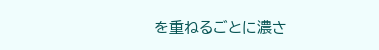を重ねるごとに濃さ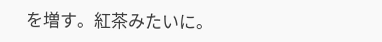を増す。紅茶みたいに。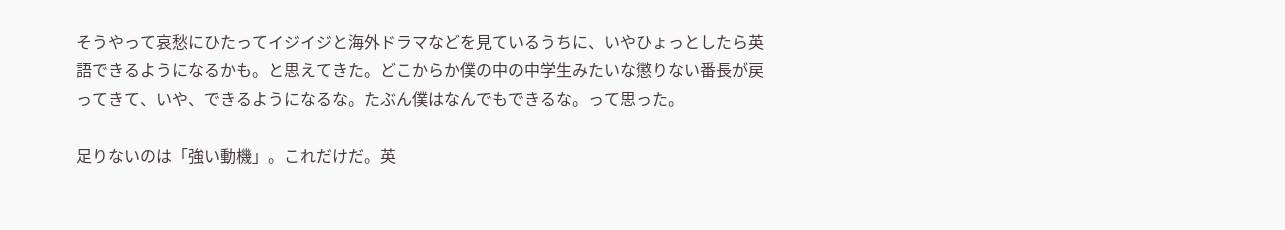そうやって哀愁にひたってイジイジと海外ドラマなどを見ているうちに、いやひょっとしたら英語できるようになるかも。と思えてきた。どこからか僕の中の中学生みたいな懲りない番長が戻ってきて、いや、できるようになるな。たぶん僕はなんでもできるな。って思った。

足りないのは「強い動機」。これだけだ。英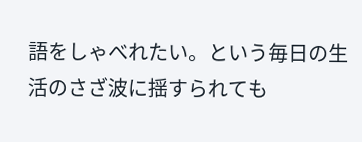語をしゃべれたい。という毎日の生活のさざ波に揺すられても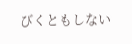びくともしない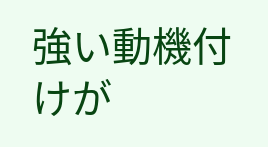強い動機付けが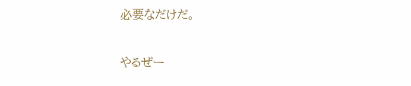必要なだけだ。

やるぜー